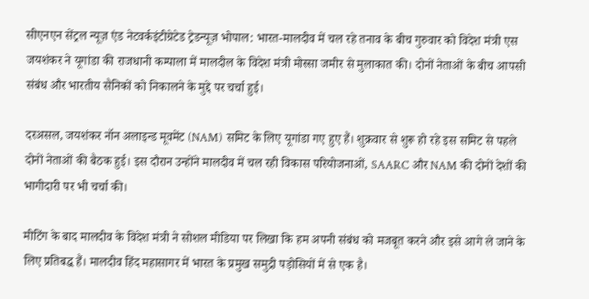सीएनएन सेंट्रल न्यूज़ एंड नेटवर्कइंटीग्रेटेड ट्रेडन्यूज़ भोपाल: भारत-मालदीव में चल रहे तनाव के बीच गुरुवार को विदेश मंत्री एस जयशंकर ने यूगांडा की राजधानी कम्पाला में मालदील के विदेश मंत्री मोस्सा जमीर से मुलाकात की। दोनों नेताओं के बीच आपसी संबंध और भारतीय सैनिकों को निकालने के मुद्दे पर चर्चा हुई।

दरअसल, जयशंकर नॉन अलाइन्ड मूवमेंट (NAM) समिट के लिए यूगांडा गए हुए हैं। शुक्रवार से शुरू हो रहे इस समिट से पहले दोनों नेताओं की बैठक हुई। इस दौरान उन्होंने मालदीव में चल रही विकास परियोजनाओं, SAARC और NAM की दोनों देशों की भागीदारी पर भी चर्चा की।

मीटिंग के बाद मालदीव के विदेश मंत्री ने सोशल मीडिया पर लिखा कि हम अपनी संबंध को मजबूत करने और इसे आगे ले जाने के लिए प्रतिबद्ध हैं। मालदीव हिंद महासागर में भारत के प्रमुख समुद्री पड़ोसियों में से एक है।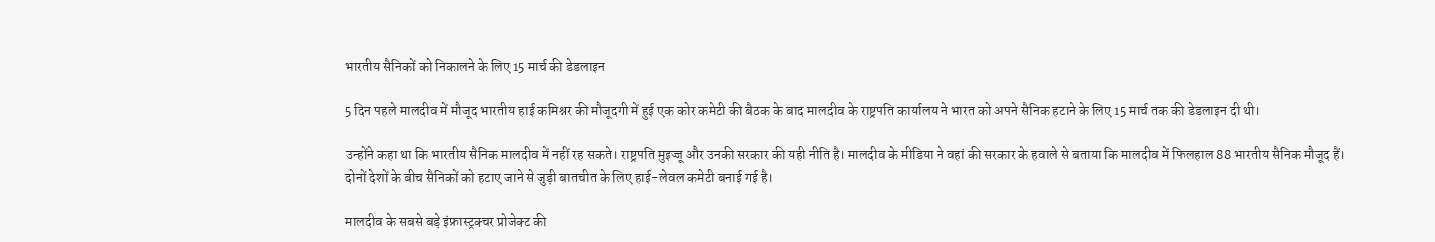भारतीय सैनिकों को निकालने के लिए 15 मार्च की डेडलाइन

5 दिन पहले मालदीव में मौजूद भारतीय हाई कमिश्नर की मौजूदगी में हुई एक कोर कमेटी की बैठक के बाद मालदीव के राष्ट्रपति कार्यालय ने भारत को अपने सैनिक हटाने के लिए 15 मार्च तक की डेडलाइन दी थी।

उन्होंने कहा था कि भारतीय सैनिक मालदीव में नहीं रह सकते। राष्ट्रपति मुइज्जू और उनकी सरकार की यही नीति है। मालदीव के मीडिया ने वहां की सरकार के हवाले से बताया कि मालदीव में फिलहाल 88 भारतीय सैनिक मौजूद हैं। दोनों देशों के बीच सैनिकों को हटाए जाने से जुड़ी बातचीत के लिए हाई-लेवल कमेटी बनाई गई है।

मालदीव के सबसे बड़े इंफ्रास्ट्रक्चर प्रोजेक्ट की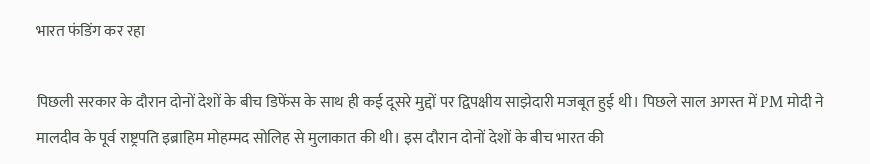भारत फंडिंग कर रहा

पिछली सरकार के दौरान दोनों देशों के बीच डिफेंस के साथ ही कई दूसरे मुद्दों पर द्विपक्षीय साझेदारी मजबूत हुई थी। पिछले साल अगस्त में PM मोदी ने मालदीव के पूर्व राष्ट्रपति इब्राहिम मोहम्मद सोलिह से मुलाकात की थी। इस दौरान दोनों देशों के बीच भारत की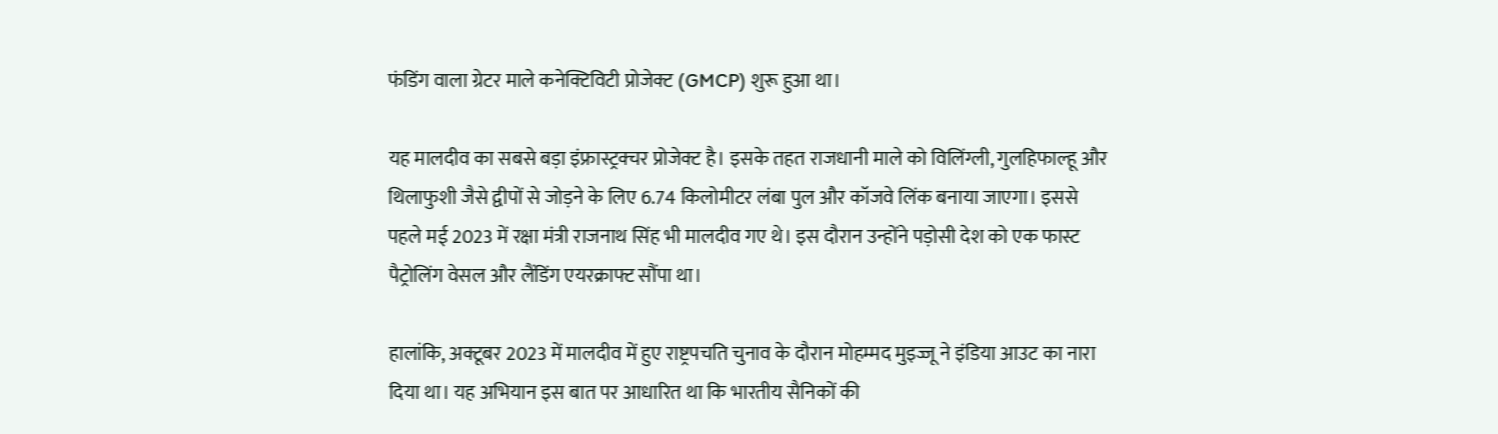फंडिंग वाला ग्रेटर माले कनेक्टिविटी प्रोजेक्ट (GMCP) शुरू हुआ था।

यह मालदीव का सबसे बड़ा इंफ्रास्ट्रक्चर प्रोजेक्ट है। इसके तहत राजधानी माले को विलिंग्ली, गुलहिफाल्हू और थिलाफुशी जैसे द्वीपों से जोड़ने के लिए 6.74 किलोमीटर लंबा पुल और कॉजवे लिंक बनाया जाएगा। इससे पहले मई 2023 में रक्षा मंत्री राजनाथ सिंह भी मालदीव गए थे। इस दौरान उन्होंने पड़ोसी देश को एक फास्ट पैट्रोलिंग वेसल और लैंडिंग एयरक्राफ्ट सौंपा था।

हालांकि, अक्टूबर 2023 में मालदीव में हुए राष्ट्रपचति चुनाव के दौरान मोहम्मद मुइज्जू ने इंडिया आउट का नारा दिया था। यह अभियान इस बात पर आधारित था कि भारतीय सैनिकों की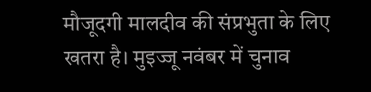मौजूदगी मालदीव की संप्रभुता के लिए खतरा है। मुइज्जू नवंबर में चुनाव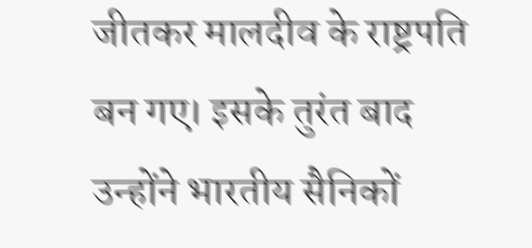जीतकर मालदीव के राष्ट्रपति बन गए। इसके तुरंत बाद उन्होंने भारतीय सैनिकों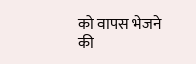को वापस भेजने की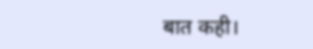बात कही।